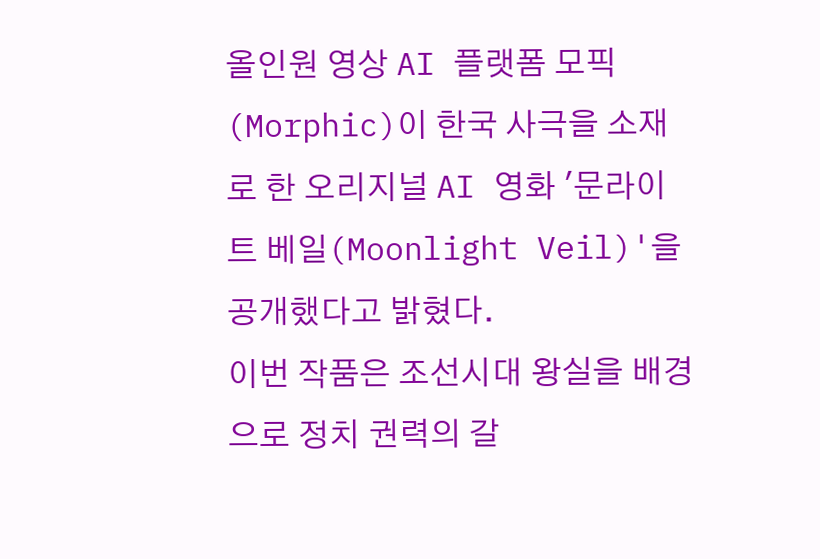올인원 영상 AI 플랫폼 모픽(Morphic)이 한국 사극을 소재로 한 오리지널 AI 영화 '문라이트 베일(Moonlight Veil)'을 공개했다고 밝혔다.
이번 작품은 조선시대 왕실을 배경으로 정치 권력의 갈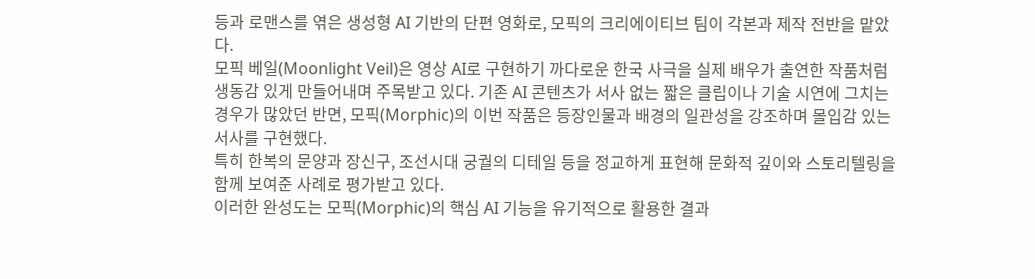등과 로맨스를 엮은 생성형 AI 기반의 단편 영화로, 모픽의 크리에이티브 팀이 각본과 제작 전반을 맡았다.
모픽 베일(Moonlight Veil)은 영상 AI로 구현하기 까다로운 한국 사극을 실제 배우가 출연한 작품처럼 생동감 있게 만들어내며 주목받고 있다. 기존 AI 콘텐츠가 서사 없는 짧은 클립이나 기술 시연에 그치는 경우가 많았던 반면, 모픽(Morphic)의 이번 작품은 등장인물과 배경의 일관성을 강조하며 몰입감 있는 서사를 구현했다.
특히 한복의 문양과 장신구, 조선시대 궁궐의 디테일 등을 정교하게 표현해 문화적 깊이와 스토리텔링을 함께 보여준 사례로 평가받고 있다.
이러한 완성도는 모픽(Morphic)의 핵심 AI 기능을 유기적으로 활용한 결과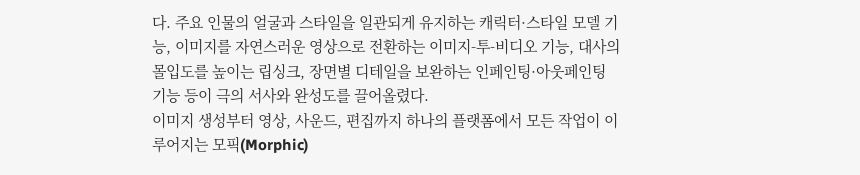다. 주요 인물의 얼굴과 스타일을 일관되게 유지하는 캐릭터·스타일 모델 기능, 이미지를 자연스러운 영상으로 전환하는 이미지-투-비디오 기능, 대사의 몰입도를 높이는 립싱크, 장면별 디테일을 보완하는 인페인팅·아웃페인팅 기능 등이 극의 서사와 완성도를 끌어올렸다.
이미지 생성부터 영상, 사운드, 편집까지 하나의 플랫폼에서 모든 작업이 이루어지는 모픽(Morphic)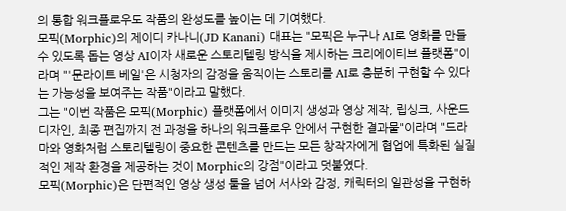의 통합 워크플로우도 작품의 완성도를 높이는 데 기여했다.
모픽(Morphic)의 제이디 카나니(JD Kanani) 대표는 "모픽은 누구나 AI로 영화를 만들 수 있도록 돕는 영상 AI이자 새로운 스토리텔링 방식을 제시하는 크리에이티브 플랫폼"이라며 "'문라이트 베일'은 시청자의 감정을 움직이는 스토리를 AI로 충분히 구현할 수 있다는 가능성을 보여주는 작품"이라고 말했다.
그는 "이번 작품은 모픽(Morphic) 플랫폼에서 이미지 생성과 영상 제작, 립싱크, 사운드 디자인, 최종 편집까지 전 과정을 하나의 워크플로우 안에서 구현한 결과물"이라며 "드라마와 영화처럼 스토리텔링이 중요한 콘텐츠를 만드는 모든 창작자에게 협업에 특화된 실질적인 제작 환경을 제공하는 것이 Morphic의 강점"이라고 덧붙였다.
모픽(Morphic)은 단편적인 영상 생성 툴을 넘어 서사와 감정, 캐릭터의 일관성을 구현하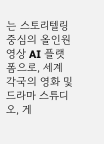는 스토리텔링 중심의 올인원 영상 AI 플랫폼으로, 세계 각국의 영화 및 드라마 스튜디오, 게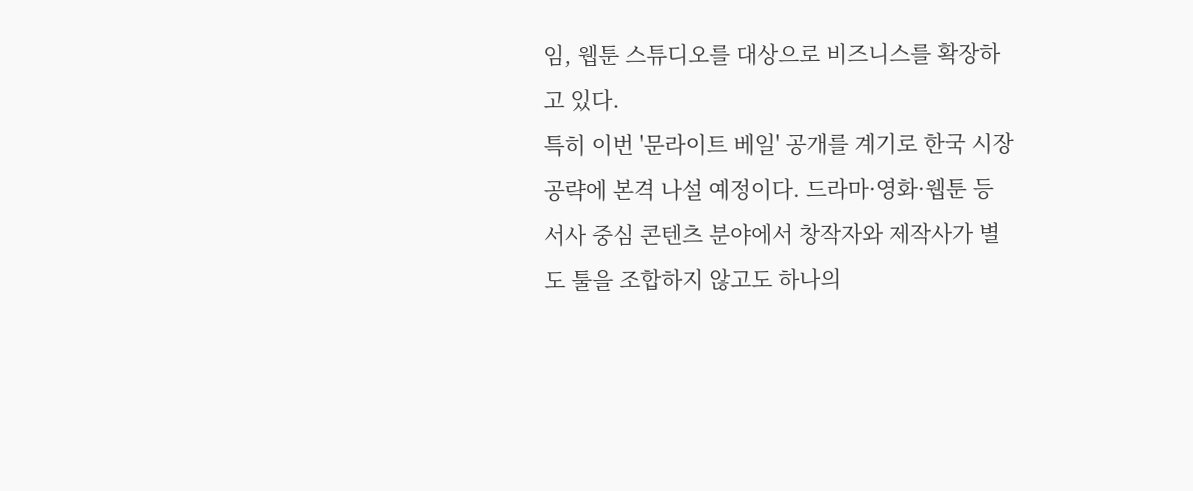임, 웹툰 스튜디오를 대상으로 비즈니스를 확장하고 있다.
특히 이번 '문라이트 베일' 공개를 계기로 한국 시장 공략에 본격 나설 예정이다. 드라마·영화·웹툰 등 서사 중심 콘텐츠 분야에서 창작자와 제작사가 별도 툴을 조합하지 않고도 하나의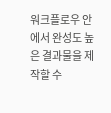워크플로우 안에서 완성도 높은 결과물을 제작할 수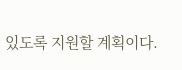있도록 지원할 계획이다.